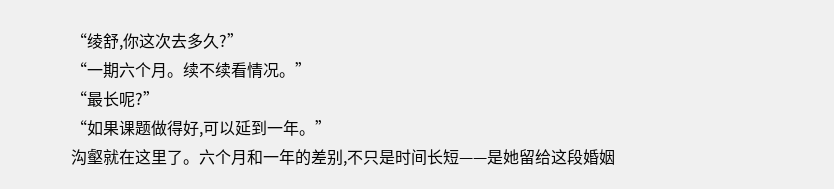“绫舒,你这次去多久?”
“一期六个月。续不续看情况。”
“最长呢?”
“如果课题做得好,可以延到一年。”
沟壑就在这里了。六个月和一年的差别,不只是时间长短——是她留给这段婚姻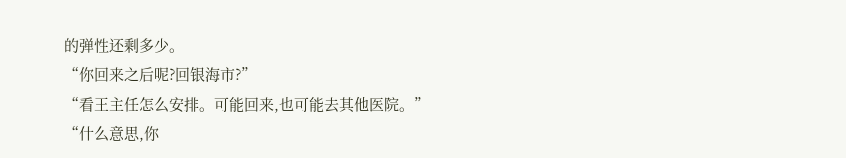的弹性还剩多少。
“你回来之后呢?回银海市?”
“看王主任怎么安排。可能回来,也可能去其他医院。”
“什么意思,你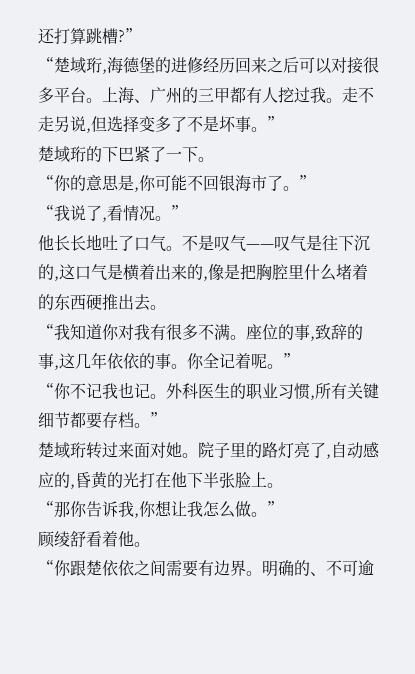还打算跳槽?”
“楚域珩,海德堡的进修经历回来之后可以对接很多平台。上海、广州的三甲都有人挖过我。走不走另说,但选择变多了不是坏事。”
楚域珩的下巴紧了一下。
“你的意思是,你可能不回银海市了。”
“我说了,看情况。”
他长长地吐了口气。不是叹气——叹气是往下沉的,这口气是横着出来的,像是把胸腔里什么堵着的东西硬推出去。
“我知道你对我有很多不满。座位的事,致辞的事,这几年依依的事。你全记着呢。”
“你不记我也记。外科医生的职业习惯,所有关键细节都要存档。”
楚域珩转过来面对她。院子里的路灯亮了,自动感应的,昏黄的光打在他下半张脸上。
“那你告诉我,你想让我怎么做。”
顾绫舒看着他。
“你跟楚依依之间需要有边界。明确的、不可逾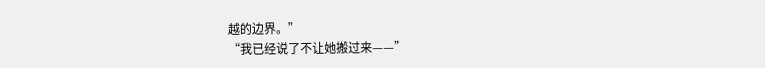越的边界。”
“我已经说了不让她搬过来——”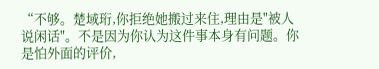“不够。楚域珩,你拒绝她搬过来住,理由是"被人说闲话"。不是因为你认为这件事本身有问题。你是怕外面的评价,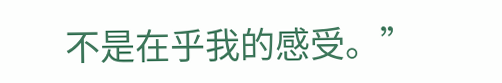不是在乎我的感受。”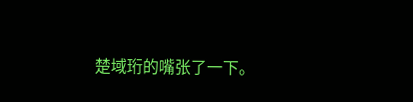楚域珩的嘴张了一下。